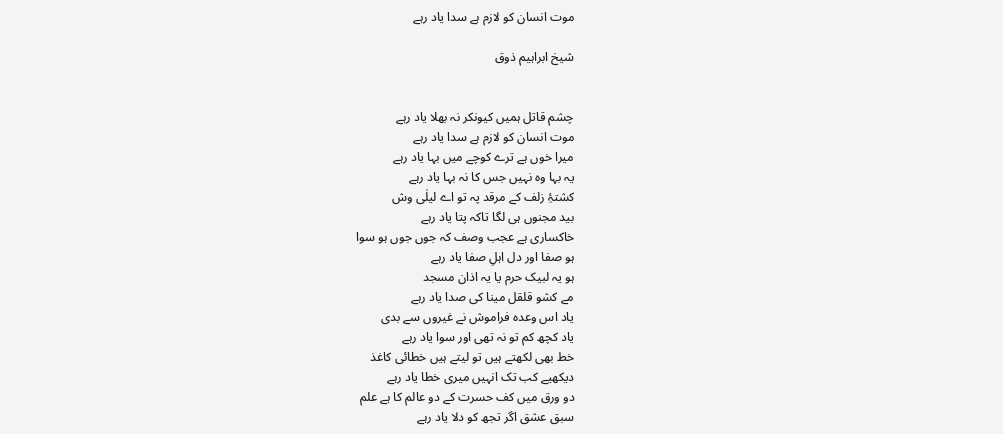موت انسان کو لازم ہے سدا یاد رہے

شیخ ابراہیم ذوق


چشم قاتل ہمیں کیونکر نہ بھلا یاد رہے
موت انسان کو لازم ہے سدا یاد رہے
میرا خوں ہے ترے کوچے میں بہا یاد رہے
یہ بہا وہ نہیں جس کا نہ بہا یاد رہے
کشتۂِ زلف کے مرقد پہ تو اے لیلٰی وش
بید مجنوں ہی لگا تاکہ پتا یاد رہے
خاکساری ہے عجب وصف کہ جوں جوں ہو سوا
ہو صفا اور دل اہلِ صفا یاد رہے
ہو یہ لبیک حرم یا یہ اذان مسجد
مے کشو قلقل مینا کی صدا یاد رہے
یاد اس وعدہ فراموش نے غیروں سے بدی
یاد کچھ کم تو نہ تھی اور سوا یاد رہے
خط بھی لکھتے ہیں تو لیتے ہیں خطائی کاغذ
دیکھیے کب تک انہیں میری خطا یاد رہے
دو ورق میں کف حسرت کے دو عالم کا ہے علم
سبق عشق اگر تجھ کو دلا یاد رہے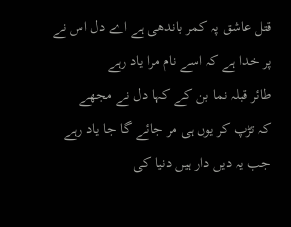قتل عاشق پہ کمر باندھی ہے اے دل اس نے
پر خدا ہے کہ اسے نام مرا یاد رہے
طائر قبلہ نما بن کے کہا دل نے مجھے
کہ تڑپ کر یوں ہی مر جائے گا جا یاد رہے
جب یہ دیں دار ہیں دنیا کی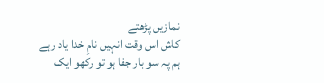نمازیں پڑھتے
کاش اس وقت انہیں نامِ خدا یاد رہے
ہم پہ سو بار جفا ہو تو رکھو ایک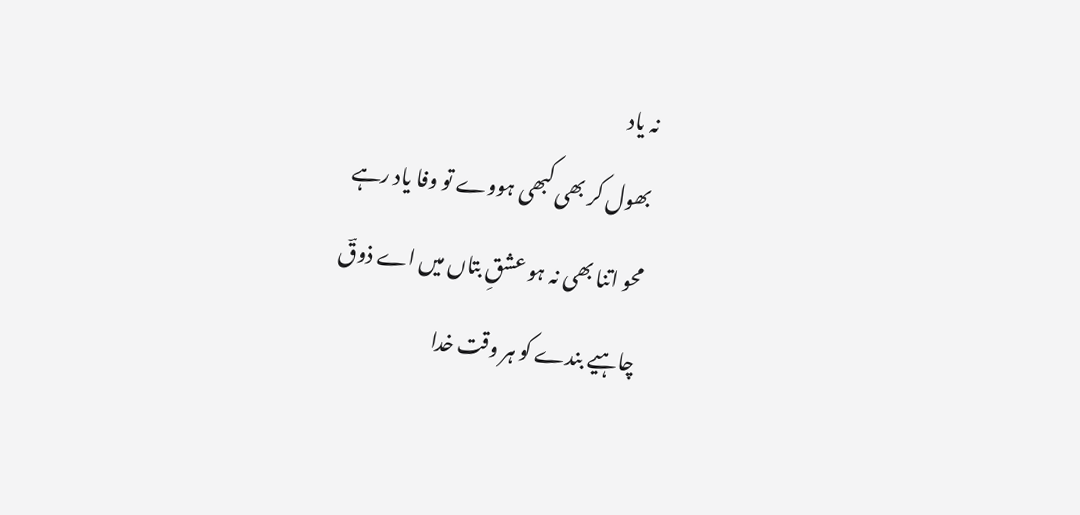نہ یاد
بھول کر بھی کبھی ہووے تو وفا یاد رہے
محو اتنا بھی نہ ہو عشقِ بتاں میں اے ذوقؔ
چاہیے بندے کو ہر وقت خدا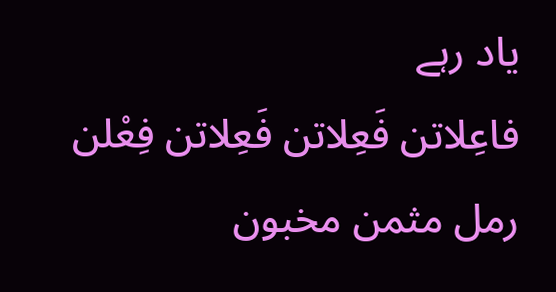یاد رہے
فاعِلاتن فَعِلاتن فَعِلاتن فِعْلن
رمل مثمن مخبون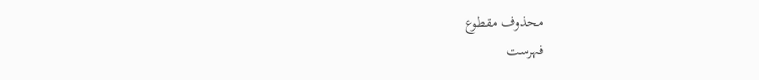محذوف مقطوع
فہرست